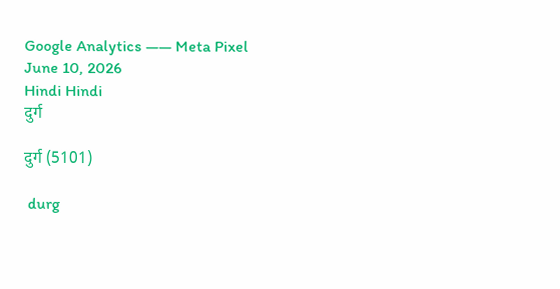Google Analytics —— Meta Pixel
June 10, 2026
Hindi Hindi
दुर्ग

दुर्ग (5101)

 durg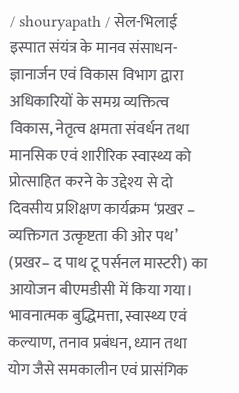/ shouryapath / सेल-भिलाई इस्पात संयंत्र के मानव संसाधन- ज्ञानार्जन एवं विकास विभाग द्वारा अधिकारियों के समग्र व्यक्तित्व विकास, नेतृत्व क्षमता संवर्धन तथा मानसिक एवं शारीरिक स्वास्थ्य को प्रोत्साहित करने के उद्देश्य से दो दिवसीय प्रशिक्षण कार्यक्रम ‘प्रखर – व्यक्तिगत उत्कृष्टता की ओर पथ’ (प्रखर– द पाथ टू पर्सनल मास्टरी) का आयोजन बीएमडीसी में किया गया। भावनात्मक बुद्धिमत्ता, स्वास्थ्य एवं कल्याण, तनाव प्रबंधन, ध्यान तथा योग जैसे समकालीन एवं प्रासंगिक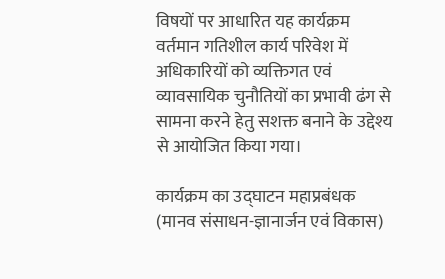विषयों पर आधारित यह कार्यक्रम वर्तमान गतिशील कार्य परिवेश में अधिकारियों को व्यक्तिगत एवं व्यावसायिक चुनौतियों का प्रभावी ढंग से सामना करने हेतु सशक्त बनाने के उद्देश्य से आयोजित किया गया।

कार्यक्रम का उद्घाटन महाप्रबंधक (मानव संसाधन-ज्ञानार्जन एवं विकास)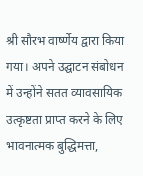श्री सौरभ वार्ष्णेय द्वारा किया गया। अपने उद्घाटन संबोधन में उन्होंने सतत व्यावसायिक उत्कृष्टता प्राप्त करने के लिए भावनात्मक बुद्धिमत्ता,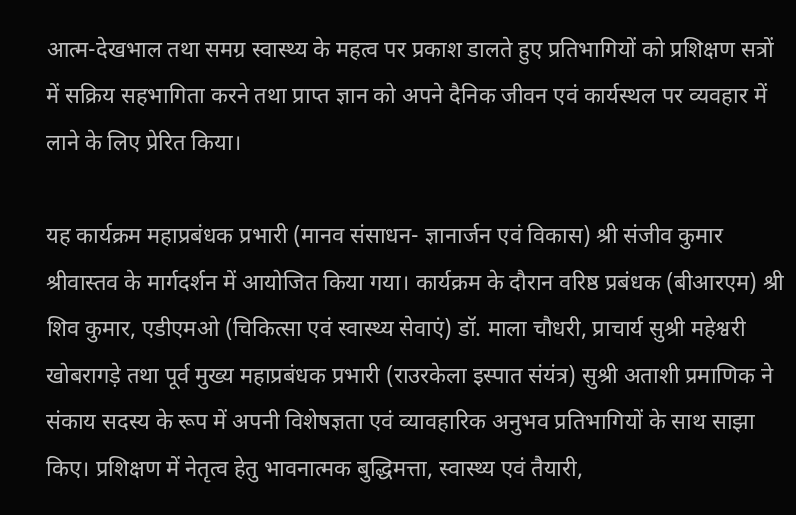आत्म-देखभाल तथा समग्र स्वास्थ्य के महत्व पर प्रकाश डालते हुए प्रतिभागियों को प्रशिक्षण सत्रों में सक्रिय सहभागिता करने तथा प्राप्त ज्ञान को अपने दैनिक जीवन एवं कार्यस्थल पर व्यवहार में लाने के लिए प्रेरित किया।

यह कार्यक्रम महाप्रबंधक प्रभारी (मानव संसाधन- ज्ञानार्जन एवं विकास) श्री संजीव कुमार श्रीवास्तव के मार्गदर्शन में आयोजित किया गया। कार्यक्रम के दौरान वरिष्ठ प्रबंधक (बीआरएम) श्री शिव कुमार, एडीएमओ (चिकित्सा एवं स्वास्थ्य सेवाएं) डॉ. माला चौधरी, प्राचार्य सुश्री महेश्वरी खोबरागड़े तथा पूर्व मुख्य महाप्रबंधक प्रभारी (राउरकेला इस्पात संयंत्र) सुश्री अताशी प्रमाणिक ने संकाय सदस्य के रूप में अपनी विशेषज्ञता एवं व्यावहारिक अनुभव प्रतिभागियों के साथ साझा किए। प्रशिक्षण में नेतृत्व हेतु भावनात्मक बुद्धिमत्ता, स्वास्थ्य एवं तैयारी,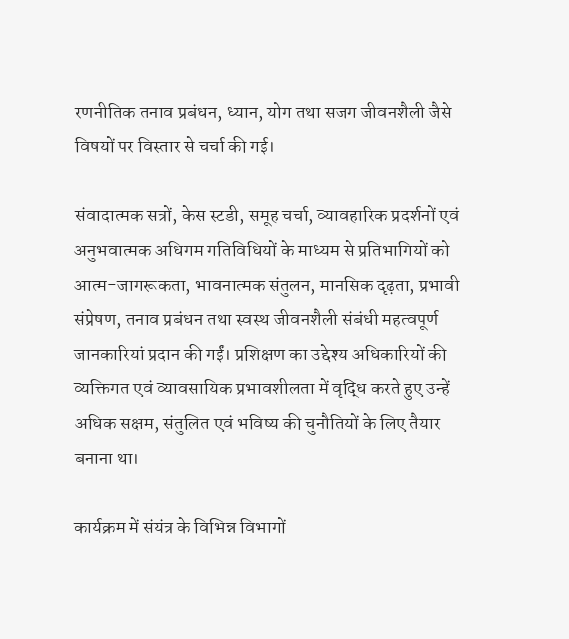रणनीतिक तनाव प्रबंधन, ध्यान, योग तथा सजग जीवनशैली जैसे विषयों पर विस्तार से चर्चा की गई।

संवादात्मक सत्रों, केस स्टडी, समूह चर्चा, व्यावहारिक प्रदर्शनों एवं अनुभवात्मक अधिगम गतिविधियों के माध्यम से प्रतिभागियों को आत्म-जागरूकता, भावनात्मक संतुलन, मानसिक दृढ़ता, प्रभावी संप्रेषण, तनाव प्रबंधन तथा स्वस्थ जीवनशैली संबंधी महत्वपूर्ण जानकारियां प्रदान की गईं। प्रशिक्षण का उद्देश्य अधिकारियों की व्यक्तिगत एवं व्यावसायिक प्रभावशीलता में वृद्धि करते हुए उन्हें अधिक सक्षम, संतुलित एवं भविष्य की चुनौतियों के लिए तैयार बनाना था।

कार्यक्रम में संयंत्र के विभिन्न विभागों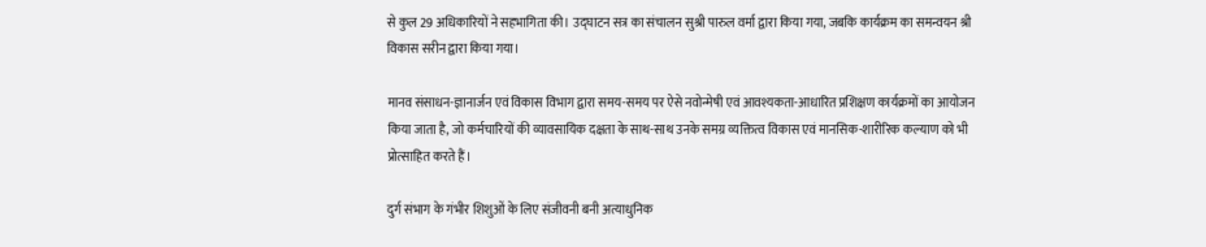से कुल 29 अधिकारियों ने सहभागिता की। उद्घाटन सत्र का संचालन सुश्री पारुल वर्मा द्वारा किया गया, जबकि कार्यक्रम का समन्वयन श्री विकास सरीन द्वारा किया गया।

मानव संसाधन-ज्ञानार्जन एवं विकास विभाग द्वारा समय-समय पर ऐसे नवोन्मेषी एवं आवश्यकता-आधारित प्रशिक्षण कार्यक्रमों का आयोजन किया जाता है, जो कर्मचारियों की व्यावसायिक दक्षता के साथ-साथ उनके समग्र व्यक्तित्व विकास एवं मानसिक-शारीरिक कल्याण को भी प्रोत्साहित करते हैं।

दुर्ग संभाग के गंभीर शिशुओं के लिए संजीवनी बनी अत्याधुनिक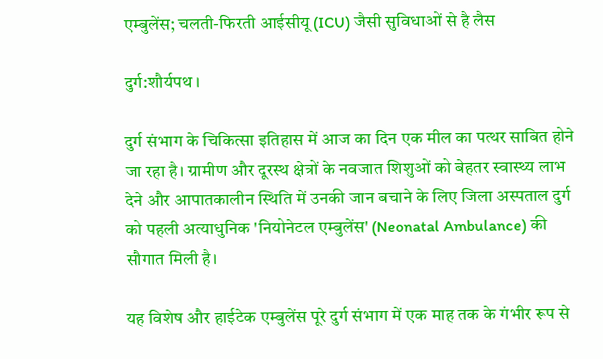एम्बुलेंस; चलती-फिरती आईसीयू (ICU) जैसी सुविधाओं से है लैस

दुर्ग:शौर्यपथ ।

दुर्ग संभाग के चिकित्सा इतिहास में आज का दिन एक मील का पत्थर साबित होने जा रहा है। ग्रामीण और दूरस्थ क्षेत्रों के नवजात शिशुओं को बेहतर स्वास्थ्य लाभ देने और आपातकालीन स्थिति में उनकी जान बचाने के लिए जिला अस्पताल दुर्ग को पहली अत्याधुनिक 'नियोनेटल एम्बुलेंस' (Neonatal Ambulance) की सौगात मिली है।

यह विशेष और हाईटेक एम्बुलेंस पूरे दुर्ग संभाग में एक माह तक के गंभीर रूप से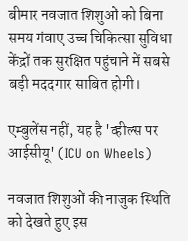बीमार नवजात शिशुओं को बिना समय गंवाए उच्च चिकित्सा सुविधा केंद्रों तक सुरक्षित पहुंचाने में सबसे बड़ी मददगार साबित होगी।

एम्बुलेंस नहीं, यह है 'व्हील्स पर आईसीयू' (ICU on Wheels)

नवजात शिशुओं की नाजुक स्थिति को देखते हुए इस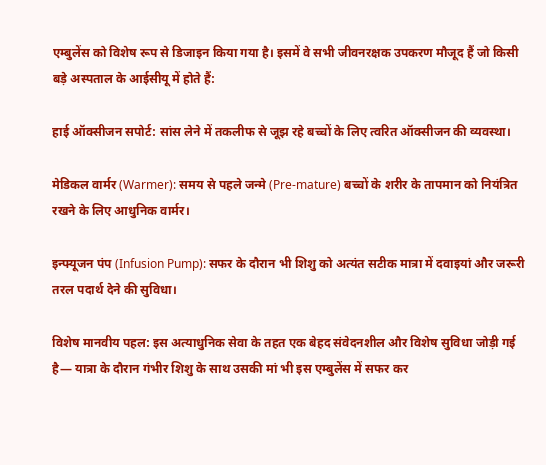एम्बुलेंस को विशेष रूप से डिजाइन किया गया है। इसमें वे सभी जीवनरक्षक उपकरण मौजूद हैं जो किसी बड़े अस्पताल के आईसीयू में होते हैं:

हाई ऑक्सीजन सपोर्ट: सांस लेने में तकलीफ से जूझ रहे बच्चों के लिए त्वरित ऑक्सीजन की व्यवस्था।

मेडिकल वार्मर (Warmer): समय से पहले जन्मे (Pre-mature) बच्चों के शरीर के तापमान को नियंत्रित रखने के लिए आधुनिक वार्मर।

इन्फ्यूजन पंप (Infusion Pump): सफर के दौरान भी शिशु को अत्यंत सटीक मात्रा में दवाइयां और जरूरी तरल पदार्थ देने की सुविधा।

विशेष मानवीय पहल: इस अत्याधुनिक सेवा के तहत एक बेहद संवेदनशील और विशेष सुविधा जोड़ी गई है— यात्रा के दौरान गंभीर शिशु के साथ उसकी मां भी इस एम्बुलेंस में सफर कर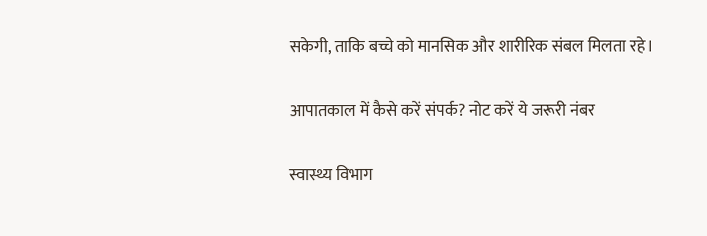सकेगी, ताकि बच्चे को मानसिक और शारीरिक संबल मिलता रहे।

आपातकाल में कैसे करें संपर्क? नोट करें ये जरूरी नंबर

स्वास्थ्य विभाग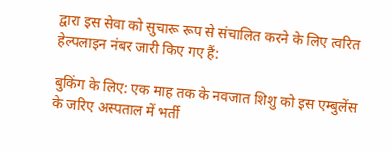द्वारा इस सेवा को सुचारू रूप से संचालित करने के लिए त्वरित हेल्पलाइन नंबर जारी किए गए हैं:

बुकिंग के लिए: एक माह तक के नवजात शिशु को इस एम्बुलेंस के जरिए अस्पताल में भर्ती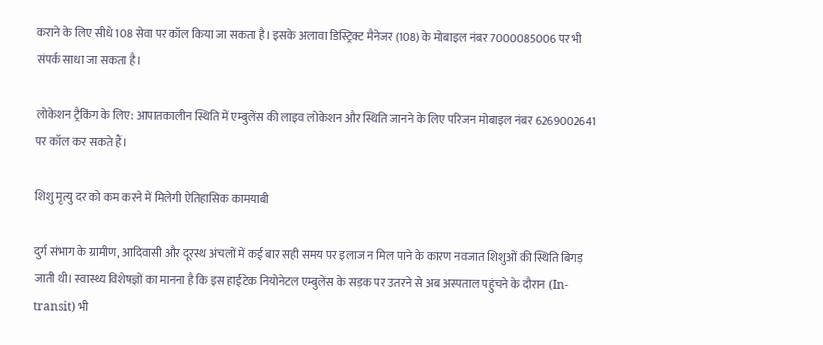कराने के लिए सीधे 108 सेवा पर कॉल किया जा सकता है। इसके अलावा डिस्ट्रिक्ट मैनेजर (108) के मोबाइल नंबर 7000085006 पर भी संपर्क साधा जा सकता है।

लोकेशन ट्रैकिंग के लिए: आपातकालीन स्थिति में एम्बुलेंस की लाइव लोकेशन और स्थिति जानने के लिए परिजन मोबाइल नंबर 6269002641 पर कॉल कर सकते हैं।

शिशु मृत्यु दर को कम करने में मिलेगी ऐतिहासिक कामयाबी

दुर्ग संभाग के ग्रामीण, आदिवासी और दूरस्थ अंचलों में कई बार सही समय पर इलाज न मिल पाने के कारण नवजात शिशुओं की स्थिति बिगड़ जाती थी। स्वास्थ्य विशेषज्ञों का मानना है कि इस हाईटेक नियोनेटल एम्बुलेंस के सड़क पर उतरने से अब अस्पताल पहुंचने के दौरान (In-transit) भी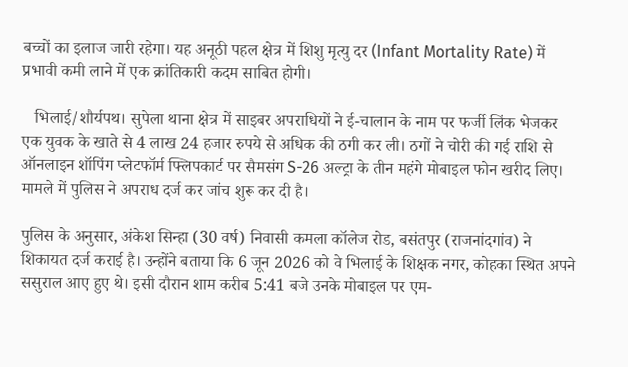बच्चों का इलाज जारी रहेगा। यह अनूठी पहल क्षेत्र में शिशु मृत्यु दर (Infant Mortality Rate) में प्रभावी कमी लाने में एक क्रांतिकारी कदम साबित होगी।

   भिलाई/शौर्यपथ। सुपेला थाना क्षेत्र में साइबर अपराधियों ने ई-चालान के नाम पर फर्जी लिंक भेजकर एक युवक के खाते से 4 लाख 24 हजार रुपये से अधिक की ठगी कर ली। ठगों ने चोरी की गई राशि से ऑनलाइन शॉपिंग प्लेटफॉर्म फ्लिपकार्ट पर सैमसंग S-26 अल्ट्रा के तीन महंगे मोबाइल फोन खरीद लिए। मामले में पुलिस ने अपराध दर्ज कर जांच शुरू कर दी है।

पुलिस के अनुसार, अंकेश सिन्हा (30 वर्ष) निवासी कमला कॉलेज रोड, बसंतपुर (राजनांदगांव) ने शिकायत दर्ज कराई है। उन्होंने बताया कि 6 जून 2026 को वे भिलाई के शिक्षक नगर, कोहका स्थित अपने ससुराल आए हुए थे। इसी दौरान शाम करीब 5:41 बजे उनके मोबाइल पर एम-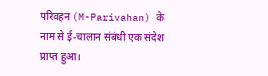परिवहन (M-Parivahan) के नाम से ई-चालान संबंधी एक संदेश प्राप्त हुआ।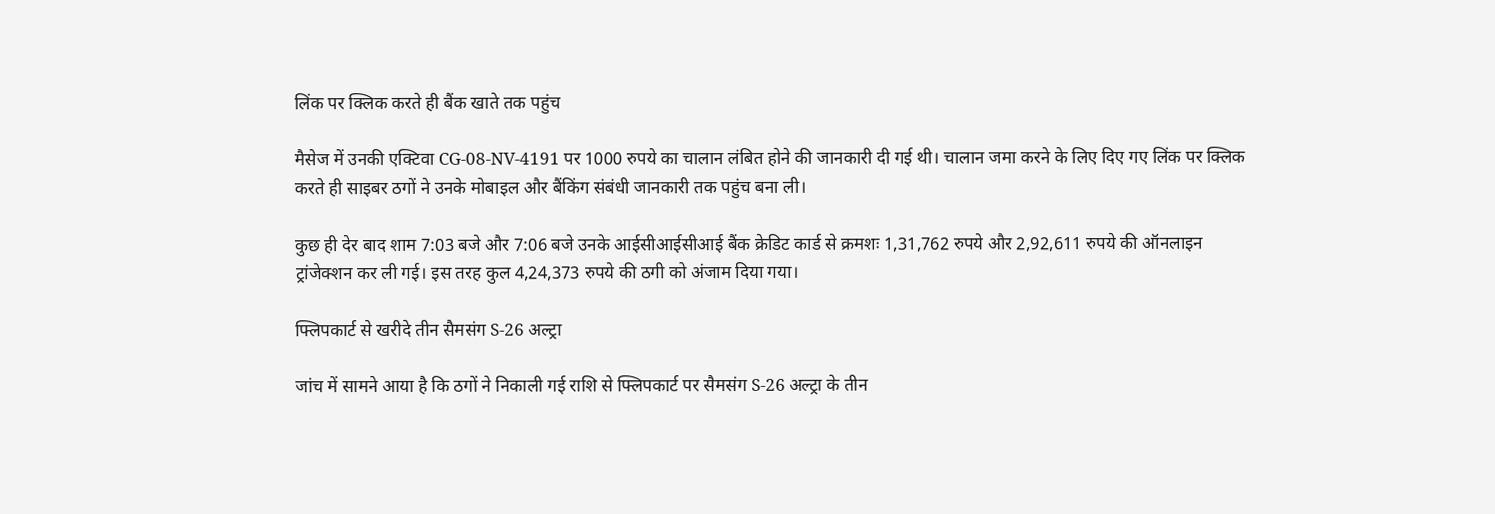लिंक पर क्लिक करते ही बैंक खाते तक पहुंच

मैसेज में उनकी एक्टिवा CG-08-NV-4191 पर 1000 रुपये का चालान लंबित होने की जानकारी दी गई थी। चालान जमा करने के लिए दिए गए लिंक पर क्लिक करते ही साइबर ठगों ने उनके मोबाइल और बैंकिंग संबंधी जानकारी तक पहुंच बना ली।

कुछ ही देर बाद शाम 7:03 बजे और 7:06 बजे उनके आईसीआईसीआई बैंक क्रेडिट कार्ड से क्रमशः 1,31,762 रुपये और 2,92,611 रुपये की ऑनलाइन ट्रांजेक्शन कर ली गई। इस तरह कुल 4,24,373 रुपये की ठगी को अंजाम दिया गया।

फ्लिपकार्ट से खरीदे तीन सैमसंग S-26 अल्ट्रा

जांच में सामने आया है कि ठगों ने निकाली गई राशि से फ्लिपकार्ट पर सैमसंग S-26 अल्ट्रा के तीन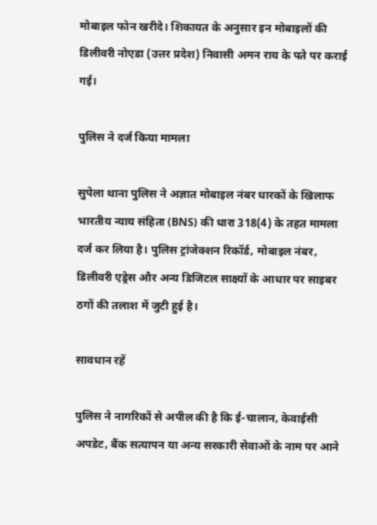मोबाइल फोन खरीदे। शिकायत के अनुसार इन मोबाइलों की डिलीवरी नोएडा (उत्तर प्रदेश) निवासी अमन राय के पते पर कराई गई।

पुलिस ने दर्ज किया मामला

सुपेला थाना पुलिस ने अज्ञात मोबाइल नंबर धारकों के खिलाफ भारतीय न्याय संहिता (BNS) की धारा 318(4) के तहत मामला दर्ज कर लिया है। पुलिस ट्रांजेक्शन रिकॉर्ड, मोबाइल नंबर, डिलीवरी एड्रेस और अन्य डिजिटल साक्ष्यों के आधार पर साइबर ठगों की तलाश में जुटी हुई है।

सावधान रहें

पुलिस ने नागरिकों से अपील की है कि ई-चालान, केवाईसी अपडेट, बैंक सत्यापन या अन्य सरकारी सेवाओं के नाम पर आने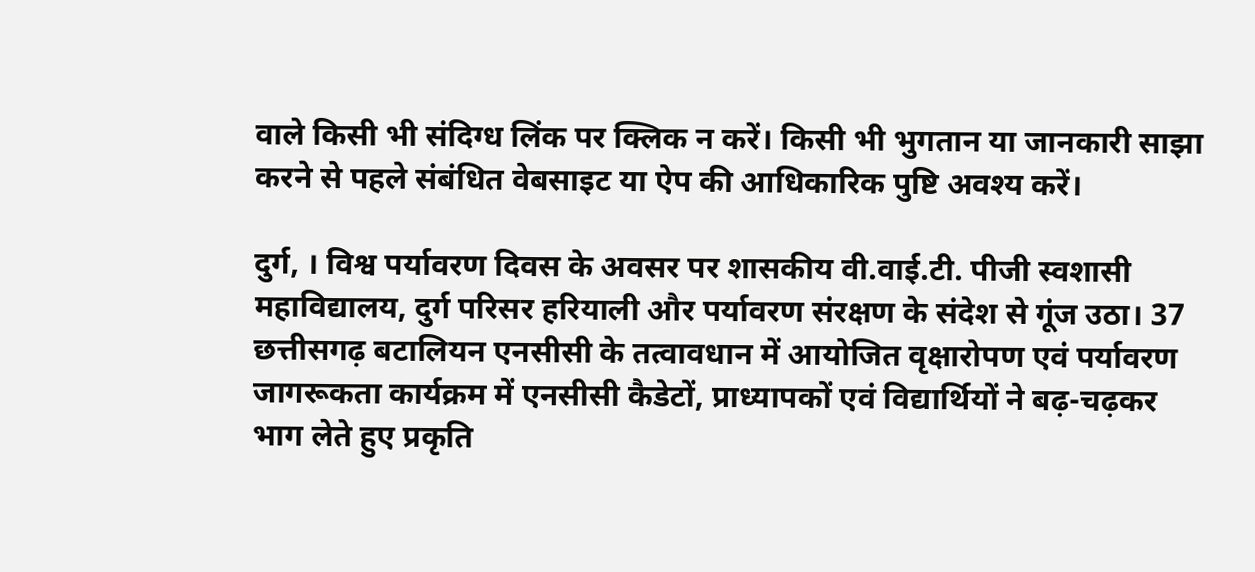वाले किसी भी संदिग्ध लिंक पर क्लिक न करें। किसी भी भुगतान या जानकारी साझा करने से पहले संबंधित वेबसाइट या ऐप की आधिकारिक पुष्टि अवश्य करें।

दुर्ग, । विश्व पर्यावरण दिवस के अवसर पर शासकीय वी.वाई.टी. पीजी स्वशासी महाविद्यालय, दुर्ग परिसर हरियाली और पर्यावरण संरक्षण के संदेश से गूंज उठा। 37 छत्तीसगढ़ बटालियन एनसीसी के तत्वावधान में आयोजित वृक्षारोपण एवं पर्यावरण जागरूकता कार्यक्रम में एनसीसी कैडेटों, प्राध्यापकों एवं विद्यार्थियों ने बढ़-चढ़कर भाग लेते हुए प्रकृति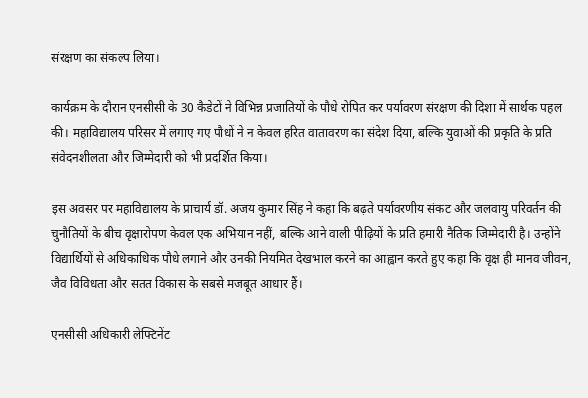संरक्षण का संकल्प लिया।

कार्यक्रम के दौरान एनसीसी के 30 कैडेटों ने विभिन्न प्रजातियों के पौधे रोपित कर पर्यावरण संरक्षण की दिशा में सार्थक पहल की। महाविद्यालय परिसर में लगाए गए पौधों ने न केवल हरित वातावरण का संदेश दिया, बल्कि युवाओं की प्रकृति के प्रति संवेदनशीलता और जिम्मेदारी को भी प्रदर्शित किया।

इस अवसर पर महाविद्यालय के प्राचार्य डॉ. अजय कुमार सिंह ने कहा कि बढ़ते पर्यावरणीय संकट और जलवायु परिवर्तन की चुनौतियों के बीच वृक्षारोपण केवल एक अभियान नहीं, बल्कि आने वाली पीढ़ियों के प्रति हमारी नैतिक जिम्मेदारी है। उन्होंने विद्यार्थियों से अधिकाधिक पौधे लगाने और उनकी नियमित देखभाल करने का आह्वान करते हुए कहा कि वृक्ष ही मानव जीवन, जैव विविधता और सतत विकास के सबसे मजबूत आधार हैं।

एनसीसी अधिकारी लेफ्टिनेंट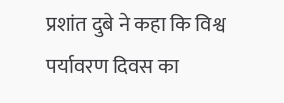प्रशांत दुबे ने कहा कि विश्व पर्यावरण दिवस का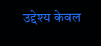उद्देश्य केवल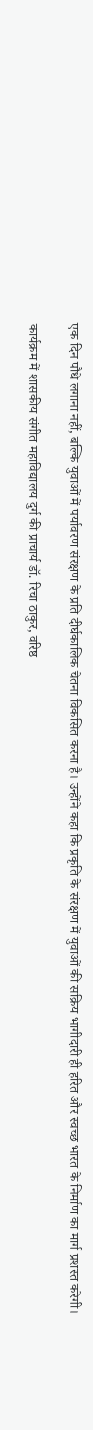एक दिन पौधे लगाना नहीं, बल्कि युवाओं में पर्यावरण संरक्षण के प्रति दीर्घकालिक चेतना विकसित करना है। उन्होंने कहा कि प्रकृति के संरक्षण में युवाओं की सक्रिय भागीदारी ही हरित और स्वच्छ भारत के निर्माण का मार्ग प्रशस्त करेगी।

कार्यक्रम में शासकीय संगीत महाविद्यालय दुर्ग की प्राचार्य डॉ. रिचा ठाकुर, वरिष्ठ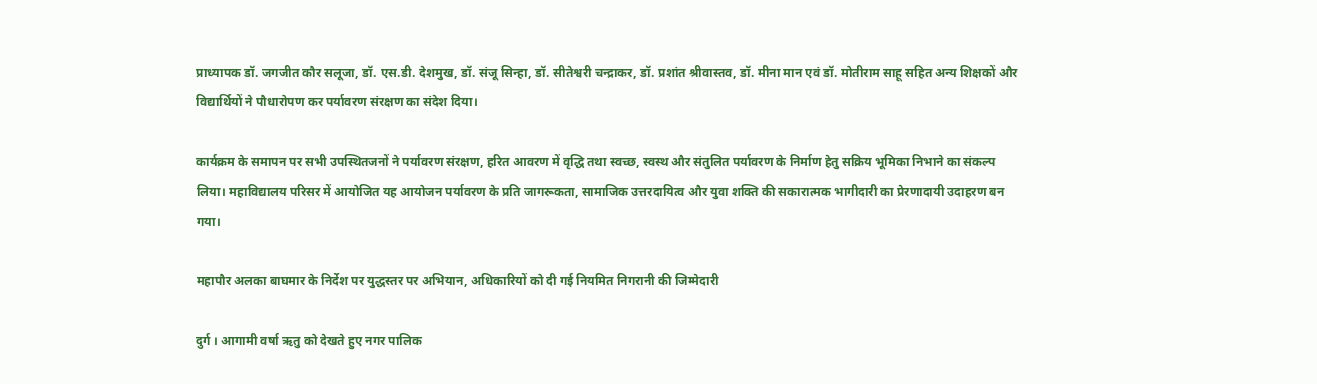प्राध्यापक डॉ. जगजीत कौर सलूजा, डॉ. एस.डी. देशमुख, डॉ. संजू सिन्हा, डॉ. सीतेश्वरी चन्द्राकर, डॉ. प्रशांत श्रीवास्तव, डॉ. मीना मान एवं डॉ. मोतीराम साहू सहित अन्य शिक्षकों और विद्यार्थियों ने पौधारोपण कर पर्यावरण संरक्षण का संदेश दिया।

कार्यक्रम के समापन पर सभी उपस्थितजनों ने पर्यावरण संरक्षण, हरित आवरण में वृद्धि तथा स्वच्छ, स्वस्थ और संतुलित पर्यावरण के निर्माण हेतु सक्रिय भूमिका निभाने का संकल्प लिया। महाविद्यालय परिसर में आयोजित यह आयोजन पर्यावरण के प्रति जागरूकता, सामाजिक उत्तरदायित्व और युवा शक्ति की सकारात्मक भागीदारी का प्रेरणादायी उदाहरण बन गया।

महापौर अलका बाघमार के निर्देश पर युद्धस्तर पर अभियान, अधिकारियों को दी गई नियमित निगरानी की जिम्मेदारी

दुर्ग । आगामी वर्षा ऋतु को देखते हुए नगर पालिक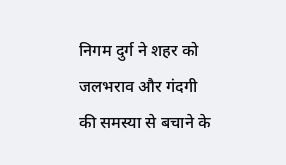निगम दुर्ग ने शहर को जलभराव और गंदगी की समस्या से बचाने के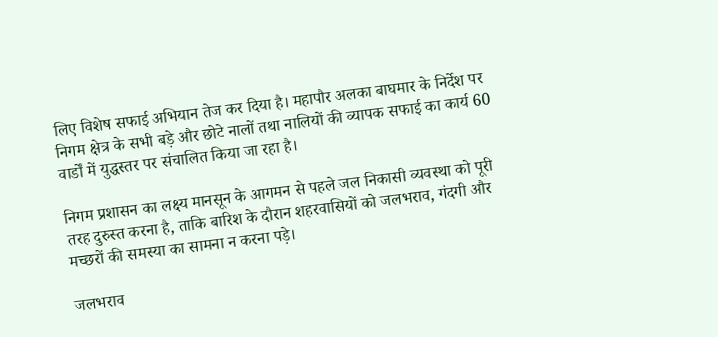लिए विशेष सफाई अभियान तेज कर दिया है। महापौर अलका बाघमार के निर्देश पर निगम क्षेत्र के सभी बड़े और छोटे नालों तथा नालियों की व्यापक सफाई का कार्य 60 वार्डों में युद्धस्तर पर संचालित किया जा रहा है।

निगम प्रशासन का लक्ष्य मानसून के आगमन से पहले जल निकासी व्यवस्था को पूरी तरह दुरुस्त करना है, ताकि बारिश के दौरान शहरवासियों को जलभराव, गंदगी और मच्छरों की समस्या का सामना न करना पड़े।

जलभराव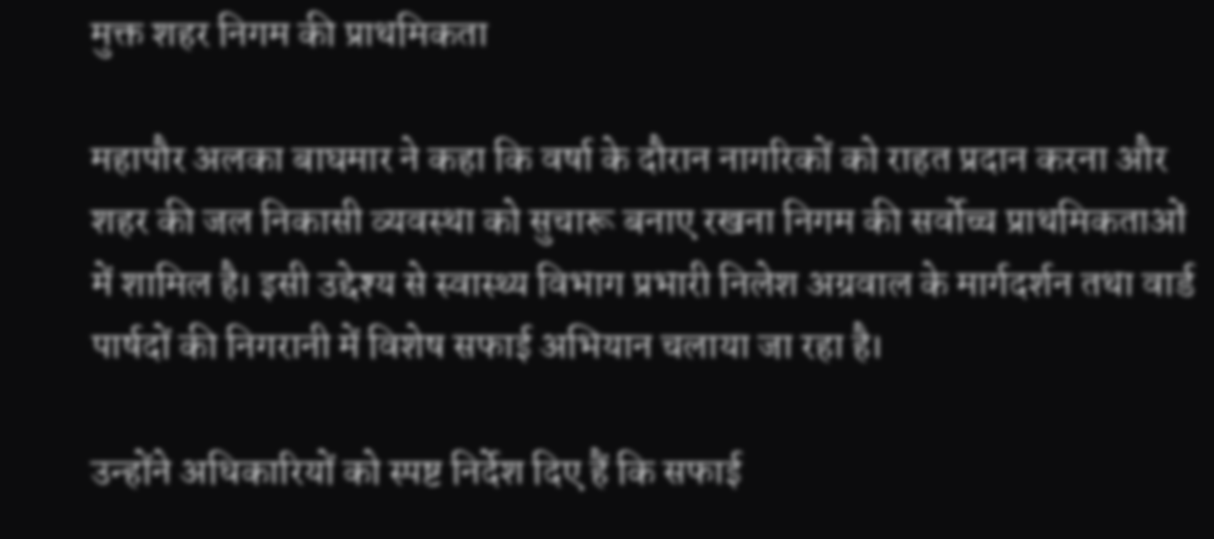मुक्त शहर निगम की प्राथमिकता

महापौर अलका बाघमार ने कहा कि वर्षा के दौरान नागरिकों को राहत प्रदान करना और शहर की जल निकासी व्यवस्था को सुचारू बनाए रखना निगम की सर्वोच्च प्राथमिकताओं में शामिल है। इसी उद्देश्य से स्वास्थ्य विभाग प्रभारी निलेश अग्रवाल के मार्गदर्शन तथा वार्ड पार्षदों की निगरानी में विशेष सफाई अभियान चलाया जा रहा है।

उन्होंने अधिकारियों को स्पष्ट निर्देश दिए हैं कि सफाई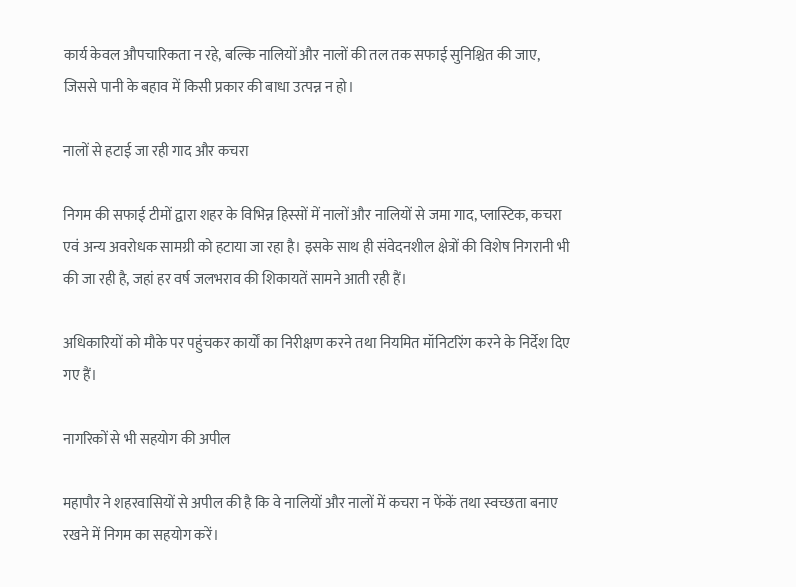कार्य केवल औपचारिकता न रहे, बल्कि नालियों और नालों की तल तक सफाई सुनिश्चित की जाए, जिससे पानी के बहाव में किसी प्रकार की बाधा उत्पन्न न हो।

नालों से हटाई जा रही गाद और कचरा

निगम की सफाई टीमों द्वारा शहर के विभिन्न हिस्सों में नालों और नालियों से जमा गाद, प्लास्टिक, कचरा एवं अन्य अवरोधक सामग्री को हटाया जा रहा है। इसके साथ ही संवेदनशील क्षेत्रों की विशेष निगरानी भी की जा रही है, जहां हर वर्ष जलभराव की शिकायतें सामने आती रही हैं।

अधिकारियों को मौके पर पहुंचकर कार्यों का निरीक्षण करने तथा नियमित मॉनिटरिंग करने के निर्देश दिए गए हैं।

नागरिकों से भी सहयोग की अपील

महापौर ने शहरवासियों से अपील की है कि वे नालियों और नालों में कचरा न फेंकें तथा स्वच्छता बनाए रखने में निगम का सहयोग करें।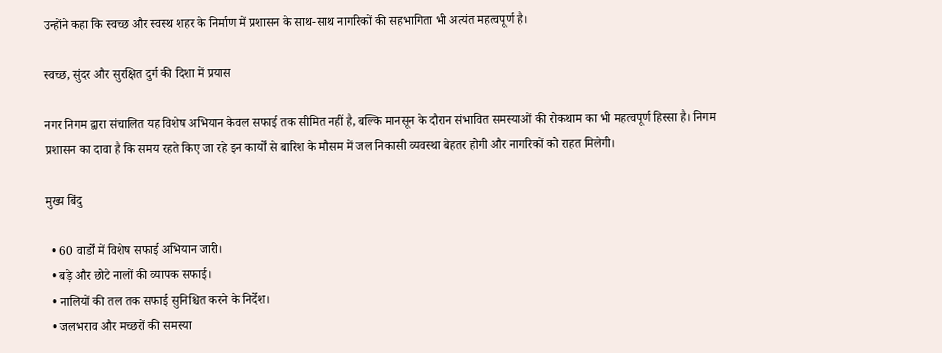उन्होंने कहा कि स्वच्छ और स्वस्थ शहर के निर्माण में प्रशासन के साथ-साथ नागरिकों की सहभागिता भी अत्यंत महत्वपूर्ण है।

स्वच्छ, सुंदर और सुरक्षित दुर्ग की दिशा में प्रयास

नगर निगम द्वारा संचालित यह विशेष अभियान केवल सफाई तक सीमित नहीं है, बल्कि मानसून के दौरान संभावित समस्याओं की रोकथाम का भी महत्वपूर्ण हिस्सा है। निगम प्रशासन का दावा है कि समय रहते किए जा रहे इन कार्यों से बारिश के मौसम में जल निकासी व्यवस्था बेहतर होगी और नागरिकों को राहत मिलेगी।

मुख्य बिंदु

  • 60 वार्डों में विशेष सफाई अभियान जारी।
  • बड़े और छोटे नालों की व्यापक सफाई।
  • नालियों की तल तक सफाई सुनिश्चित करने के निर्देश।
  • जलभराव और मच्छरों की समस्या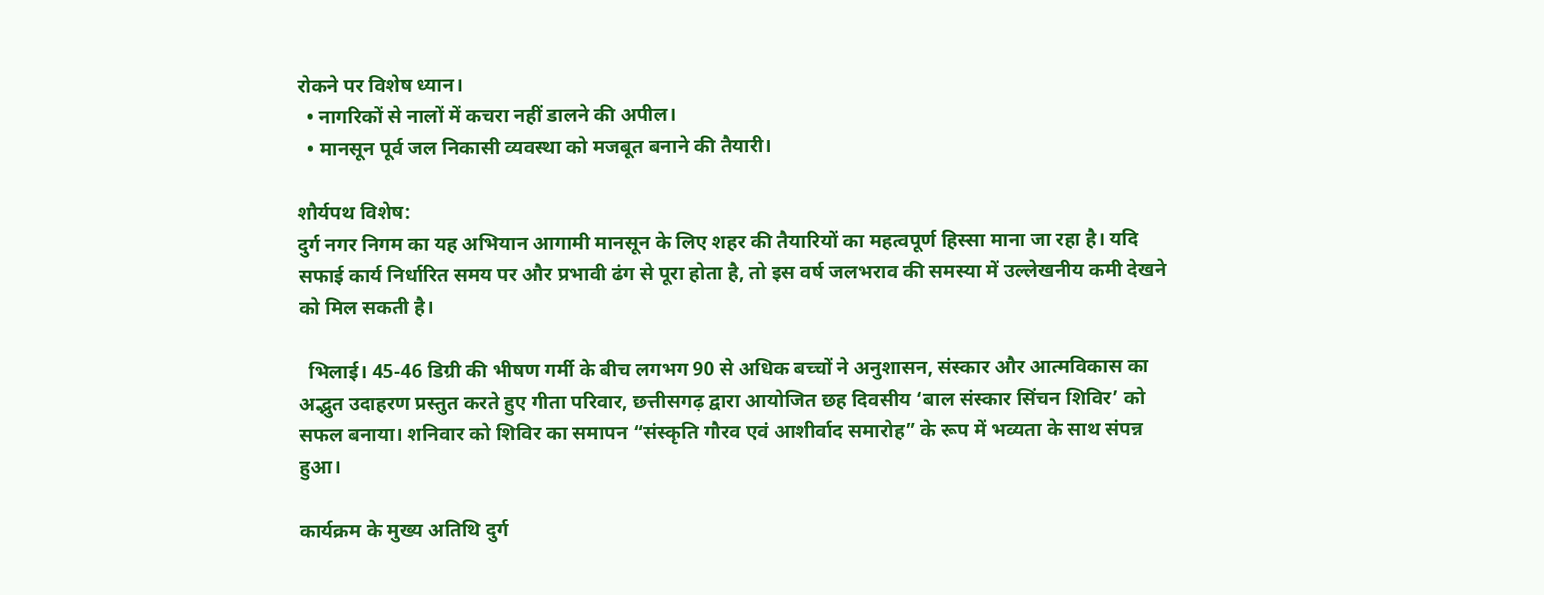रोकने पर विशेष ध्यान।
  • नागरिकों से नालों में कचरा नहीं डालने की अपील।
  • मानसून पूर्व जल निकासी व्यवस्था को मजबूत बनाने की तैयारी।

शौर्यपथ विशेष:
दुर्ग नगर निगम का यह अभियान आगामी मानसून के लिए शहर की तैयारियों का महत्वपूर्ण हिस्सा माना जा रहा है। यदि सफाई कार्य निर्धारित समय पर और प्रभावी ढंग से पूरा होता है, तो इस वर्ष जलभराव की समस्या में उल्लेखनीय कमी देखने को मिल सकती है।

  भिलाई। 45-46 डिग्री की भीषण गर्मी के बीच लगभग 90 से अधिक बच्चों ने अनुशासन, संस्कार और आत्मविकास का अद्भुत उदाहरण प्रस्तुत करते हुए गीता परिवार, छत्तीसगढ़ द्वारा आयोजित छह दिवसीय ‘बाल संस्कार सिंचन शिविर’ को सफल बनाया। शनिवार को शिविर का समापन “संस्कृति गौरव एवं आशीर्वाद समारोह” के रूप में भव्यता के साथ संपन्न हुआ।

कार्यक्रम के मुख्य अतिथि दुर्ग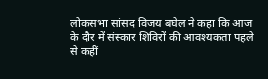लोकसभा सांसद विजय बघेल ने कहा कि आज के दौर में संस्कार शिविरों की आवश्यकता पहले से कहीं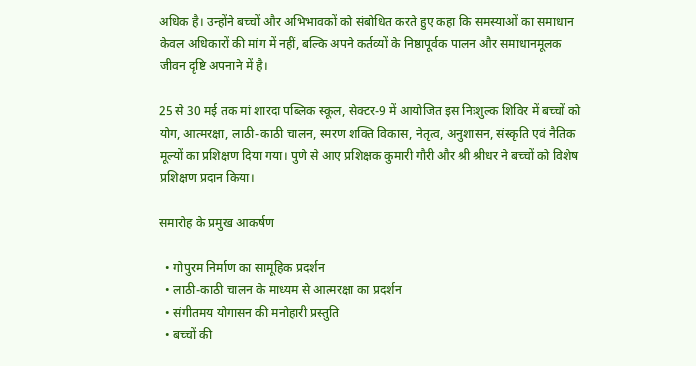अधिक है। उन्होंने बच्चों और अभिभावकों को संबोधित करते हुए कहा कि समस्याओं का समाधान केवल अधिकारों की मांग में नहीं, बल्कि अपने कर्तव्यों के निष्ठापूर्वक पालन और समाधानमूलक जीवन दृष्टि अपनाने में है।

25 से 30 मई तक मां शारदा पब्लिक स्कूल, सेक्टर-9 में आयोजित इस निःशुल्क शिविर में बच्चों को योग, आत्मरक्षा, लाठी-काठी चालन, स्मरण शक्ति विकास, नेतृत्व, अनुशासन, संस्कृति एवं नैतिक मूल्यों का प्रशिक्षण दिया गया। पुणे से आए प्रशिक्षक कुमारी गौरी और श्री श्रीधर ने बच्चों को विशेष प्रशिक्षण प्रदान किया।

समारोह के प्रमुख आकर्षण

  • गोपुरम निर्माण का सामूहिक प्रदर्शन
  • लाठी-काठी चालन के माध्यम से आत्मरक्षा का प्रदर्शन
  • संगीतमय योगासन की मनोहारी प्रस्तुति
  • बच्चों की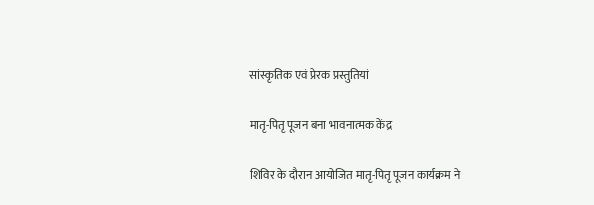सांस्कृतिक एवं प्रेरक प्रस्तुतियां

मातृ-पितृ पूजन बना भावनात्मक केंद्र

शिविर के दौरान आयोजित मातृ-पितृ पूजन कार्यक्रम ने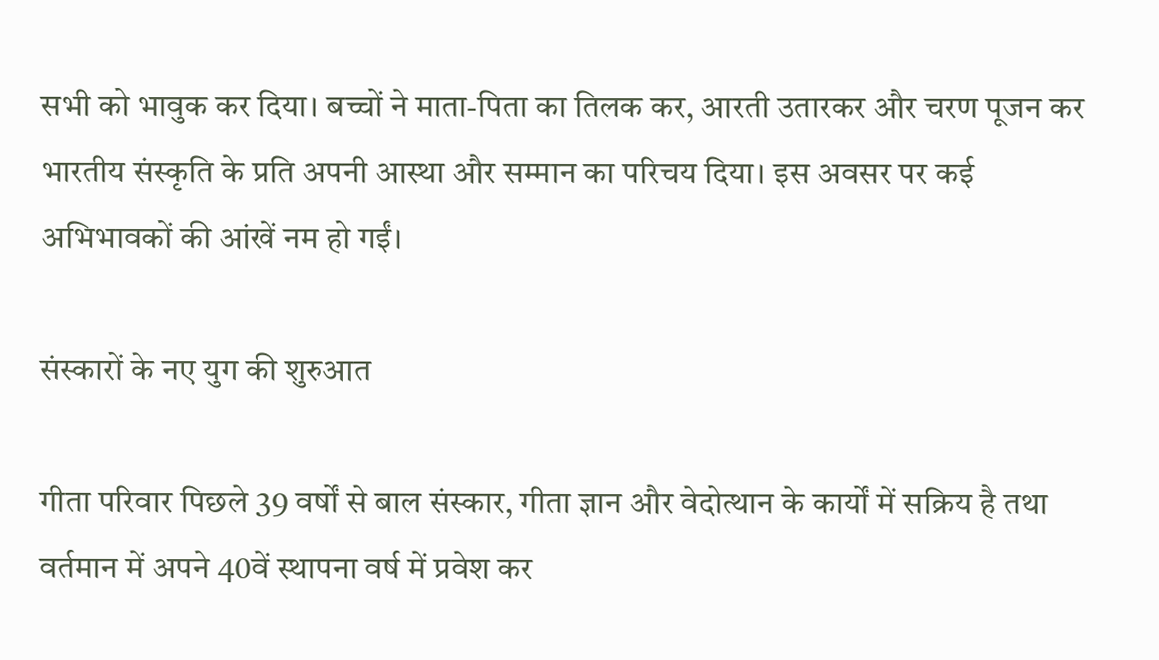सभी को भावुक कर दिया। बच्चों ने माता-पिता का तिलक कर, आरती उतारकर और चरण पूजन कर भारतीय संस्कृति के प्रति अपनी आस्था और सम्मान का परिचय दिया। इस अवसर पर कई अभिभावकों की आंखें नम हो गईं।

संस्कारों के नए युग की शुरुआत

गीता परिवार पिछले 39 वर्षों से बाल संस्कार, गीता ज्ञान और वेदोत्थान के कार्यों में सक्रिय है तथा वर्तमान में अपने 40वें स्थापना वर्ष में प्रवेश कर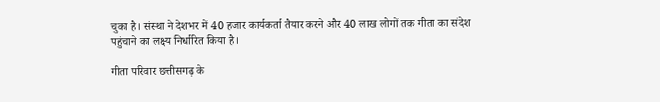चुका है। संस्था ने देशभर में 40 हजार कार्यकर्ता तैयार करने और 40 लाख लोगों तक गीता का संदेश पहुंचाने का लक्ष्य निर्धारित किया है।

गीता परिवार छत्तीसगढ़ के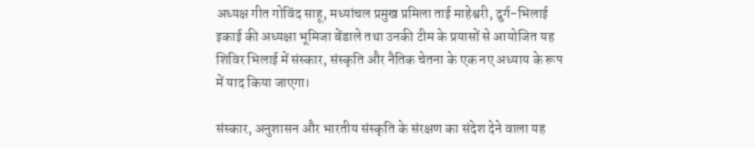अध्यक्ष गीत गोविंद साहू, मध्यांचल प्रमुख प्रमिला ताई माहेश्वरी, दुर्ग-भिलाई इकाई की अध्यक्षा भूमिजा बेंडाले तथा उनकी टीम के प्रयासों से आयोजित यह शिविर भिलाई में संस्कार, संस्कृति और नैतिक चेतना के एक नए अध्याय के रूप में याद किया जाएगा।

संस्कार, अनुशासन और भारतीय संस्कृति के संरक्षण का संदेश देने वाला यह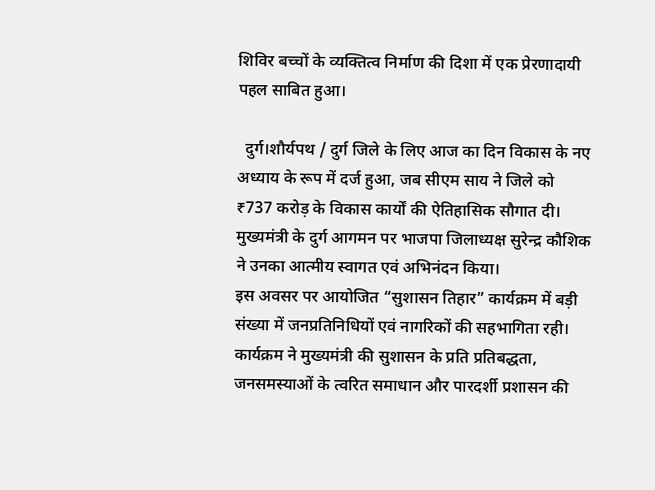शिविर बच्चों के व्यक्तित्व निर्माण की दिशा में एक प्रेरणादायी पहल साबित हुआ।

  दुर्ग।शौर्यपथ / दुर्ग जिले के लिए आज का दिन विकास के नए अध्याय के रूप में दर्ज हुआ, जब सीएम साय ने जिले को ₹737 करोड़ के विकास कार्यों की ऐतिहासिक सौगात दी। मुख्यमंत्री के दुर्ग आगमन पर भाजपा जिलाध्यक्ष सुरेन्द्र कौशिक ने उनका आत्मीय स्वागत एवं अभिनंदन किया।
इस अवसर पर आयोजित “सुशासन तिहार” कार्यक्रम में बड़ी संख्या में जनप्रतिनिधियों एवं नागरिकों की सहभागिता रही। कार्यक्रम ने मुख्यमंत्री की सुशासन के प्रति प्रतिबद्धता, जनसमस्याओं के त्वरित समाधान और पारदर्शी प्रशासन की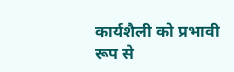कार्यशैली को प्रभावी रूप से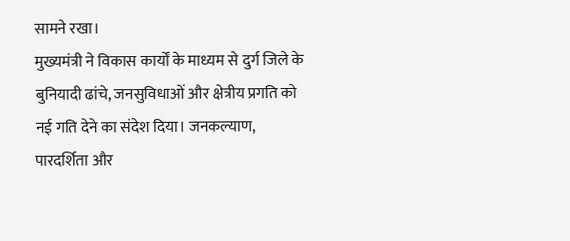सामने रखा।
मुख्यमंत्री ने विकास कार्यों के माध्यम से दुर्ग जिले के बुनियादी ढांचे, जनसुविधाओं और क्षेत्रीय प्रगति को नई गति देने का संदेश दिया। जनकल्याण, पारदर्शिता और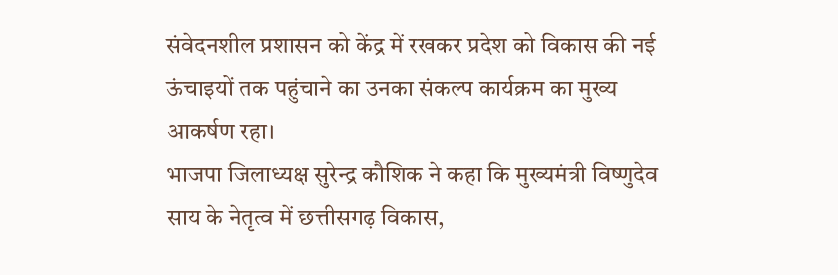संवेदनशील प्रशासन को केंद्र में रखकर प्रदेश को विकास की नई ऊंचाइयों तक पहुंचाने का उनका संकल्प कार्यक्रम का मुख्य आकर्षण रहा।
भाजपा जिलाध्यक्ष सुरेन्द्र कौशिक ने कहा कि मुख्यमंत्री विष्णुदेव साय के नेतृत्व में छत्तीसगढ़ विकास,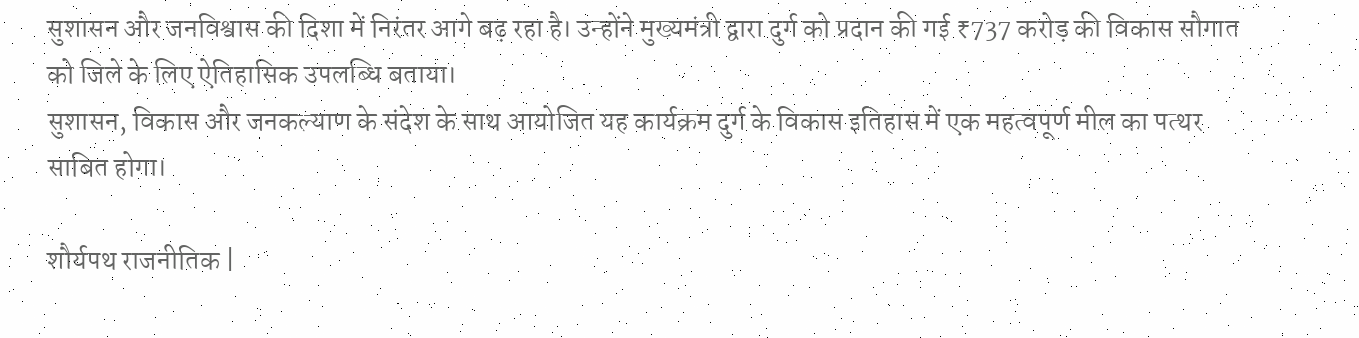सुशासन और जनविश्वास की दिशा में निरंतर आगे बढ़ रहा है। उन्होंने मुख्यमंत्री द्वारा दुर्ग को प्रदान की गई ₹737 करोड़ की विकास सौगात को जिले के लिए ऐतिहासिक उपलब्धि बताया।
सुशासन, विकास और जनकल्याण के संदेश के साथ आयोजित यह कार्यक्रम दुर्ग के विकास इतिहास में एक महत्वपूर्ण मील का पत्थर साबित होगा।

शौर्यपथ राजनीतिक |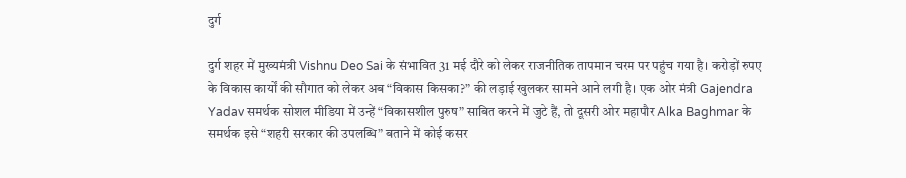दुर्ग

दुर्ग शहर में मुख्यमंत्री Vishnu Deo Sai के संभावित 31 मई दौरे को लेकर राजनीतिक तापमान चरम पर पहुंच गया है। करोड़ों रुपए के विकास कार्यों की सौगात को लेकर अब “विकास किसका?” की लड़ाई खुलकर सामने आने लगी है। एक ओर मंत्री Gajendra Yadav समर्थक सोशल मीडिया में उन्हें “विकासशील पुरुष” साबित करने में जुटे हैं, तो दूसरी ओर महापौर Alka Baghmar के समर्थक इसे “शहरी सरकार की उपलब्धि” बताने में कोई कसर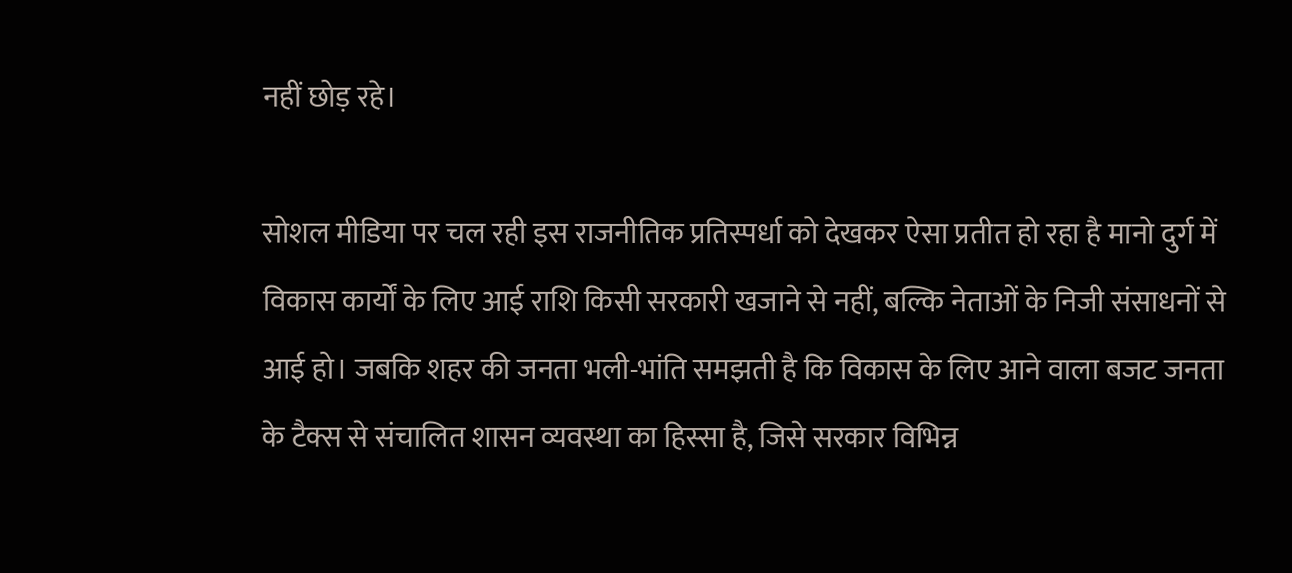नहीं छोड़ रहे।

सोशल मीडिया पर चल रही इस राजनीतिक प्रतिस्पर्धा को देखकर ऐसा प्रतीत हो रहा है मानो दुर्ग में विकास कार्यों के लिए आई राशि किसी सरकारी खजाने से नहीं, बल्कि नेताओं के निजी संसाधनों से आई हो। जबकि शहर की जनता भली-भांति समझती है कि विकास के लिए आने वाला बजट जनता के टैक्स से संचालित शासन व्यवस्था का हिस्सा है, जिसे सरकार विभिन्न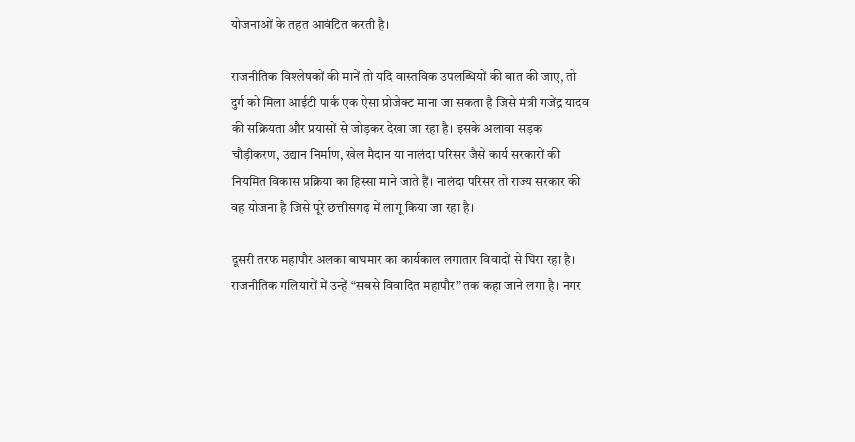योजनाओं के तहत आवंटित करती है।

राजनीतिक विश्लेषकों की मानें तो यदि वास्तविक उपलब्धियों की बात की जाए, तो दुर्ग को मिला आईटी पार्क एक ऐसा प्रोजेक्ट माना जा सकता है जिसे मंत्री गजेंद्र यादव की सक्रियता और प्रयासों से जोड़कर देखा जा रहा है। इसके अलावा सड़क चौड़ीकरण, उद्यान निर्माण, खेल मैदान या नालंदा परिसर जैसे कार्य सरकारों की नियमित विकास प्रक्रिया का हिस्सा माने जाते हैं। नालंदा परिसर तो राज्य सरकार की वह योजना है जिसे पूरे छत्तीसगढ़ में लागू किया जा रहा है।

दूसरी तरफ महापौर अलका बाघमार का कार्यकाल लगातार विवादों से घिरा रहा है। राजनीतिक गलियारों में उन्हें “सबसे विवादित महापौर” तक कहा जाने लगा है। नगर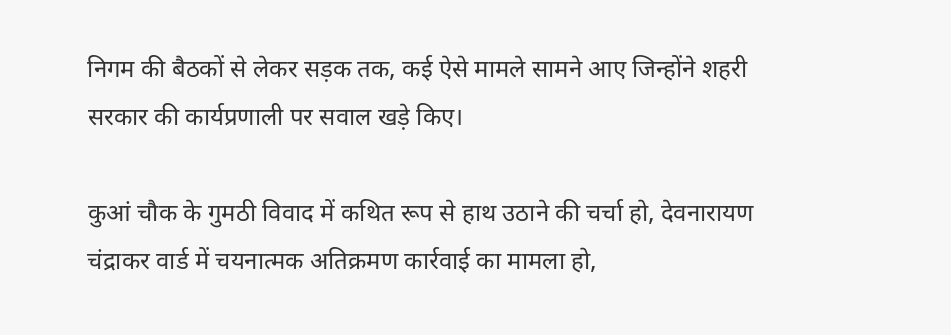निगम की बैठकों से लेकर सड़क तक, कई ऐसे मामले सामने आए जिन्होंने शहरी सरकार की कार्यप्रणाली पर सवाल खड़े किए।

कुआं चौक के गुमठी विवाद में कथित रूप से हाथ उठाने की चर्चा हो, देवनारायण चंद्राकर वार्ड में चयनात्मक अतिक्रमण कार्रवाई का मामला हो,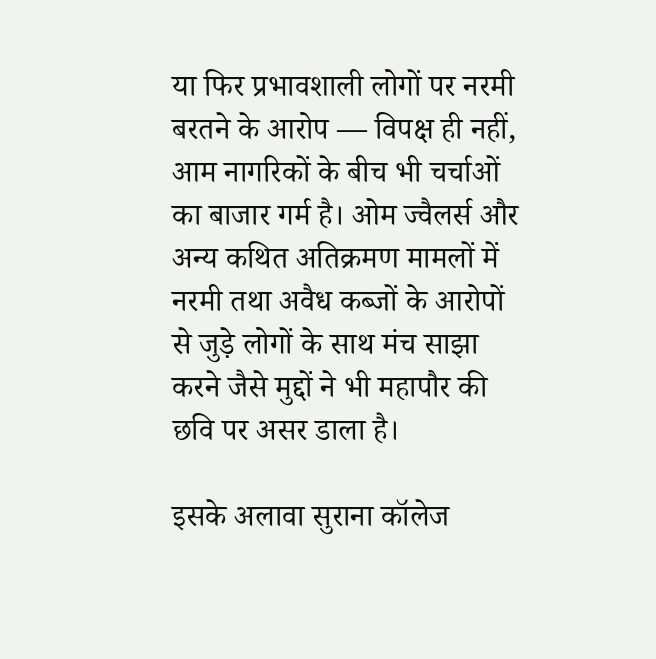या फिर प्रभावशाली लोगों पर नरमी बरतने के आरोप — विपक्ष ही नहीं, आम नागरिकों के बीच भी चर्चाओं का बाजार गर्म है। ओम ज्वैलर्स और अन्य कथित अतिक्रमण मामलों में नरमी तथा अवैध कब्जों के आरोपों से जुड़े लोगों के साथ मंच साझा करने जैसे मुद्दों ने भी महापौर की छवि पर असर डाला है।

इसके अलावा सुराना कॉलेज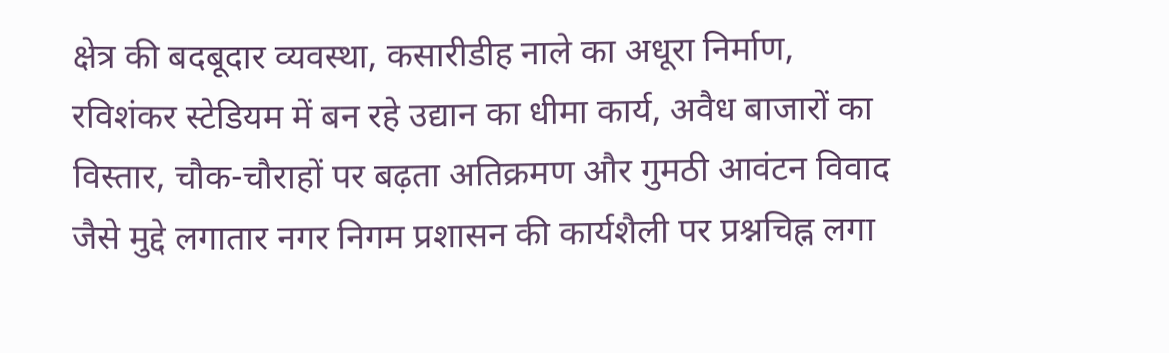क्षेत्र की बदबूदार व्यवस्था, कसारीडीह नाले का अधूरा निर्माण, रविशंकर स्टेडियम में बन रहे उद्यान का धीमा कार्य, अवैध बाजारों का विस्तार, चौक-चौराहों पर बढ़ता अतिक्रमण और गुमठी आवंटन विवाद जैसे मुद्दे लगातार नगर निगम प्रशासन की कार्यशैली पर प्रश्नचिह्न लगा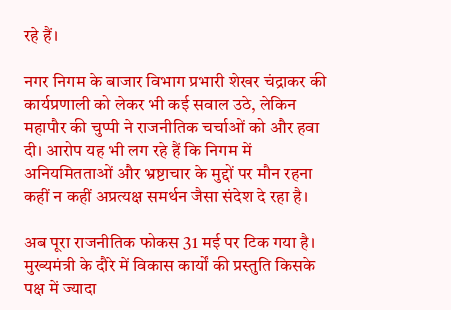रहे हैं।

नगर निगम के बाजार विभाग प्रभारी शेखर चंद्राकर की कार्यप्रणाली को लेकर भी कई सवाल उठे, लेकिन महापौर की चुप्पी ने राजनीतिक चर्चाओं को और हवा दी। आरोप यह भी लग रहे हैं कि निगम में अनियमितताओं और भ्रष्टाचार के मुद्दों पर मौन रहना कहीं न कहीं अप्रत्यक्ष समर्थन जैसा संदेश दे रहा है।

अब पूरा राजनीतिक फोकस 31 मई पर टिक गया है। मुख्यमंत्री के दौरे में विकास कार्यों की प्रस्तुति किसके पक्ष में ज्यादा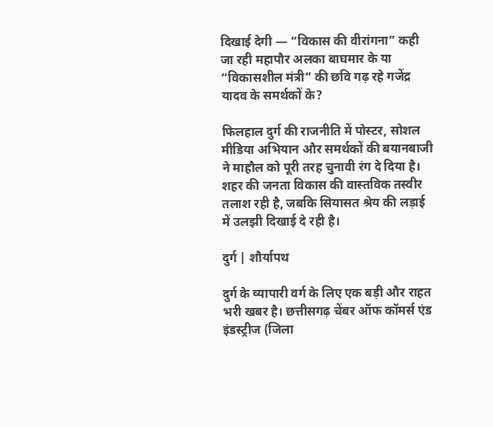दिखाई देगी — “विकास की वीरांगना” कही जा रही महापौर अलका बाघमार के या “विकासशील मंत्री” की छवि गढ़ रहे गजेंद्र यादव के समर्थकों के?

फिलहाल दुर्ग की राजनीति में पोस्टर, सोशल मीडिया अभियान और समर्थकों की बयानबाजी ने माहौल को पूरी तरह चुनावी रंग दे दिया है। शहर की जनता विकास की वास्तविक तस्वीर तलाश रही है, जबकि सियासत श्रेय की लड़ाई में उलझी दिखाई दे रही है।

दुर्ग | शौर्यापथ

दुर्ग के व्यापारी वर्ग के लिए एक बड़ी और राहत भरी खबर है। छत्तीसगढ़ चेंबर ऑफ कॉमर्स एंड इंडस्ट्रीज (जिला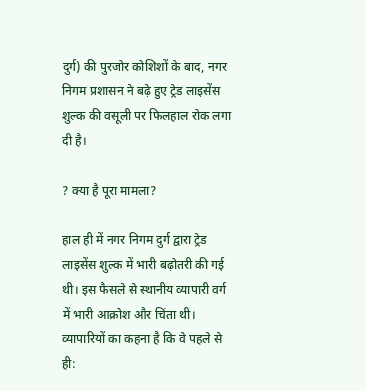दुर्ग) की पुरजोर कोशिशों के बाद, नगर निगम प्रशासन ने बढ़े हुए ट्रेड लाइसेंस शुल्क की वसूली पर फिलहाल रोक लगा दी है।

? क्या है पूरा मामला?

हाल ही में नगर निगम दुर्ग द्वारा ट्रेड लाइसेंस शुल्क में भारी बढ़ोतरी की गई थी। इस फैसले से स्थानीय व्यापारी वर्ग में भारी आक्रोश और चिंता थी। व्यापारियों का कहना है कि वे पहले से ही: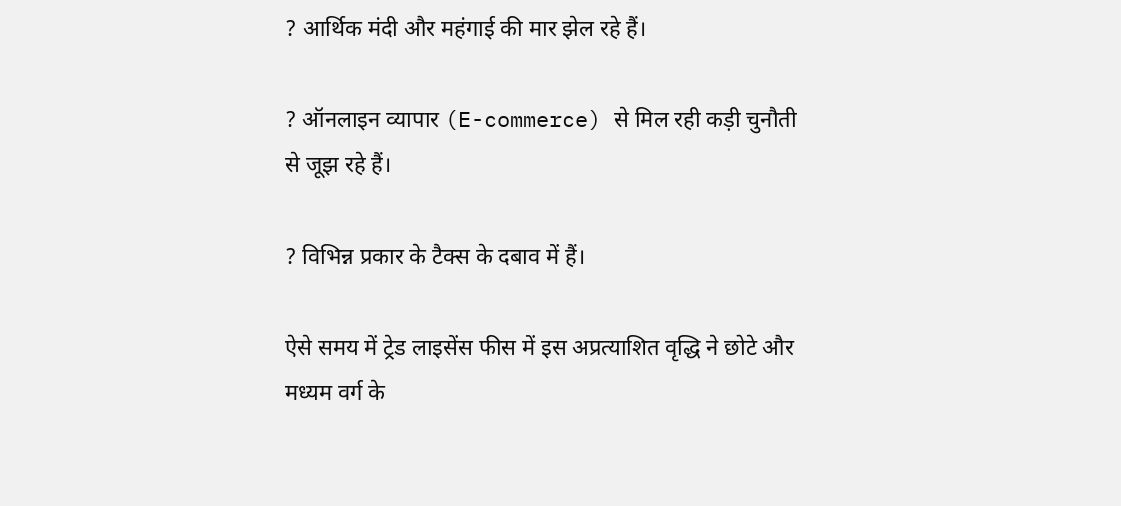? आर्थिक मंदी और महंगाई की मार झेल रहे हैं।

? ऑनलाइन व्यापार (E-commerce) से मिल रही कड़ी चुनौती से जूझ रहे हैं।

? विभिन्न प्रकार के टैक्स के दबाव में हैं।

ऐसे समय में ट्रेड लाइसेंस फीस में इस अप्रत्याशित वृद्धि ने छोटे और मध्यम वर्ग के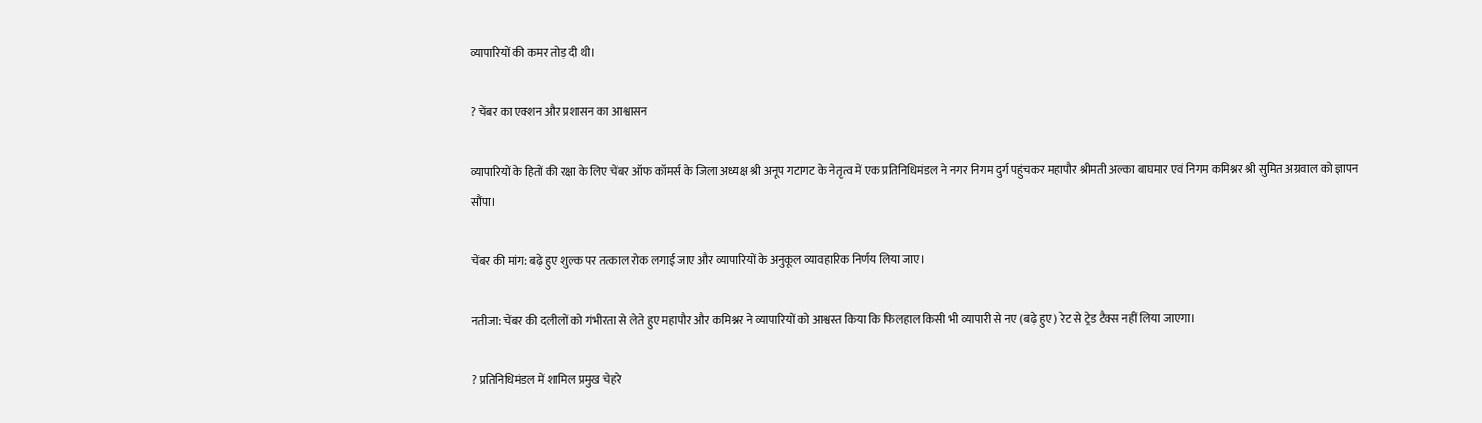व्यापारियों की कमर तोड़ दी थी।

? चेंबर का एक्शन और प्रशासन का आश्वासन

व्यापारियों के हितों की रक्षा के लिए चेंबर ऑफ कॉमर्स के जिला अध्यक्ष श्री अनूप गटागट के नेतृत्व में एक प्रतिनिधिमंडल ने नगर निगम दुर्ग पहुंचकर महापौर श्रीमती अल्का बाघमार एवं निगम कमिश्नर श्री सुमित अग्रवाल को ज्ञापन सौंपा।

चेंबर की मांग: बढ़े हुए शुल्क पर तत्काल रोक लगाई जाए और व्यापारियों के अनुकूल व्यावहारिक निर्णय लिया जाए।

नतीजा: चेंबर की दलीलों को गंभीरता से लेते हुए महापौर और कमिश्नर ने व्यापारियों को आश्वस्त किया कि फिलहाल किसी भी व्यापारी से नए (बढ़े हुए) रेट से ट्रेड टैक्स नहीं लिया जाएगा।

? प्रतिनिधिमंडल में शामिल प्रमुख चेहरे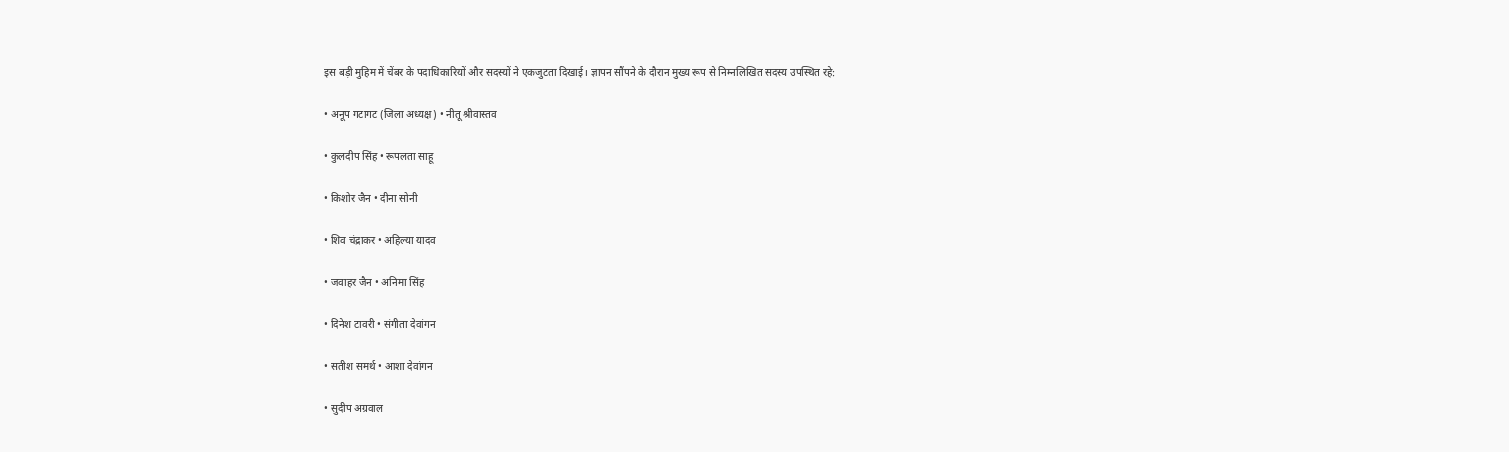इस बड़ी मुहिम में चेंबर के पदाधिकारियों और सदस्यों ने एकजुटता दिखाई। ज्ञापन सौंपने के दौरान मुख्य रूप से निम्नलिखित सदस्य उपस्थित रहे:

• अनूप गटागट (जिला अध्यक्ष) • नीतू श्रीवास्तव

• कुलदीप सिंह • रूपलता साहू

• किशोर जैन • दीना सोनी

• शिव चंद्राकर • अहिल्या यादव

• जवाहर जैन • अनिमा सिंह

• दिनेश टावरी • संगीता देवांगन

• सतीश समर्थ • आशा देवांगन

• सुदीप अग्रवाल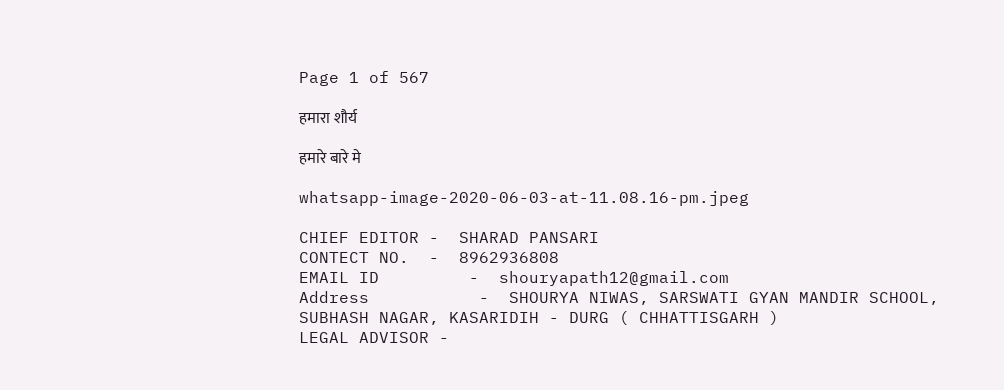Page 1 of 567

हमारा शौर्य

हमारे बारे मे

whatsapp-image-2020-06-03-at-11.08.16-pm.jpeg

CHIEF EDITOR -  SHARAD PANSARI
CONTECT NO.  -  8962936808
EMAIL ID         -  shouryapath12@gmail.com
Address           -  SHOURYA NIWAS, SARSWATI GYAN MANDIR SCHOOL, SUBHASH NAGAR, KASARIDIH - DURG ( CHHATTISGARH )
LEGAL ADVISOR -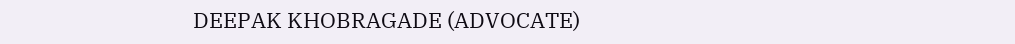DEEPAK KHOBRAGADE (ADVOCATE)